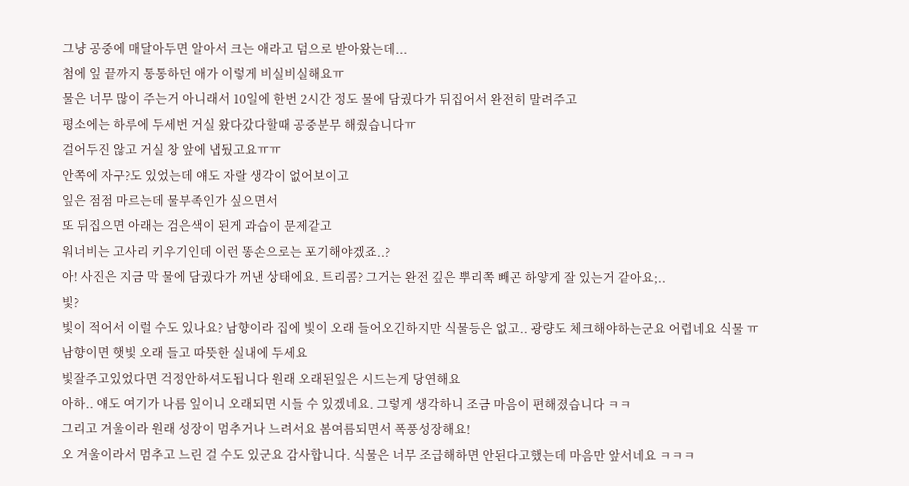그냥 공중에 매달아두면 알아서 크는 애라고 덤으로 받아왔는데...
첨에 잎 끝까지 통통하던 애가 이렇게 비실비실해요ㅠ
물은 너무 많이 주는거 아니래서 10일에 한번 2시간 정도 물에 담궜다가 뒤집어서 완전히 말려주고
평소에는 하루에 두세번 거실 왔다갔다할때 공중분무 해줬습니다ㅠ
걸어두진 않고 거실 창 앞에 냅뒀고요ㅠㅠ
안쪽에 자구?도 있었는데 얘도 자랄 생각이 없어보이고
잎은 점점 마르는데 물부족인가 싶으면서
또 뒤집으면 아래는 검은색이 된게 과습이 문제같고
워너비는 고사리 키우기인데 이런 똥손으로는 포기해야겠죠..?
아! 사진은 지금 막 물에 담궜다가 꺼낸 상태에요. 트리콤? 그거는 완전 깊은 뿌리쪽 빼곤 하얗게 잘 있는거 같아요;..
빛?
빛이 적어서 이럴 수도 있나요? 남향이라 집에 빛이 오래 들어오긴하지만 식물등은 없고.. 광량도 체크해야하는군요 어렵네요 식물 ㅠ
남향이면 햇빛 오래 들고 따뜻한 실내에 두세요
빛잘주고있었다면 걱정안하셔도됩니다 원래 오래된잎은 시드는게 당연해요
아하.. 얘도 여기가 나름 잎이니 오래되면 시들 수 있겠네요. 그렇게 생각하니 조금 마음이 편해졌습니다 ㅋㅋ
그리고 겨울이라 원래 성장이 멈추거나 느려서요 봄여름되면서 폭풍성장해요!
오 겨울이라서 멈추고 느린 걸 수도 있군요 감사합니다. 식물은 너무 조급해하면 안된다고했는데 마음만 앞서네요 ㅋㅋㅋ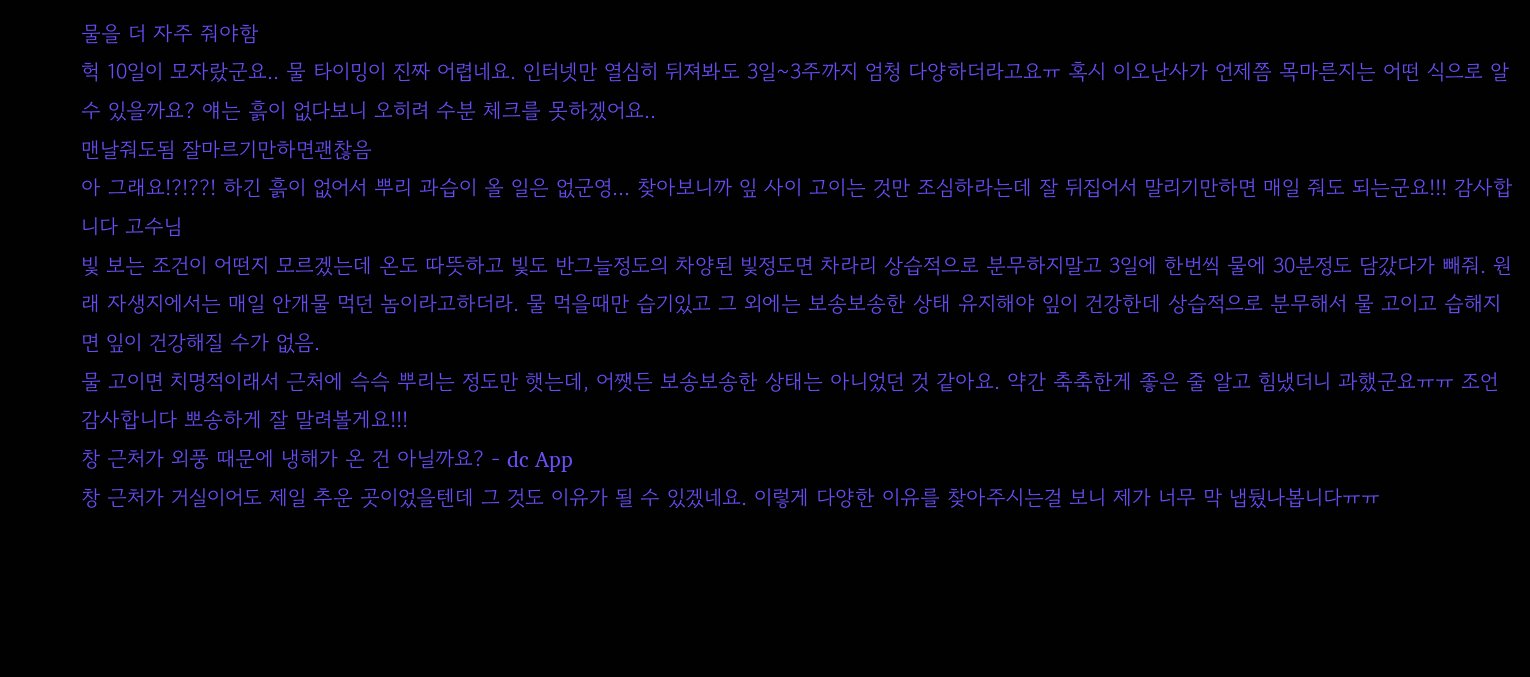물을 더 자주 줘야함
헉 10일이 모자랐군요.. 물 타이밍이 진짜 어렵네요. 인터넷만 열심히 뒤져봐도 3일~3주까지 엄청 다양하더라고요ㅠ 혹시 이오난사가 언제쯤 목마른지는 어떤 식으로 알 수 있을까요? 얘는 흙이 없다보니 오히려 수분 체크를 못하겠어요..
맨날줘도됨 잘마르기만하면괜찮음
아 그래요!?!??! 하긴 흙이 없어서 뿌리 과습이 올 일은 없군영... 찾아보니까 잎 사이 고이는 것만 조심하라는데 잘 뒤집어서 말리기만하면 매일 줘도 되는군요!!! 감사합니다 고수님
빛 보는 조건이 어떤지 모르겠는데 온도 따뜻하고 빛도 반그늘정도의 차양된 빛정도면 차라리 상습적으로 분무하지말고 3일에 한번씩 물에 30분정도 담갔다가 빼줘. 원래 자생지에서는 매일 안개물 먹던 놈이라고하더라. 물 먹을때만 습기있고 그 외에는 보송보송한 상태 유지해야 잎이 건강한데 상습적으로 분무해서 물 고이고 습해지면 잎이 건강해질 수가 없음.
물 고이면 치명적이래서 근처에 슥슥 뿌리는 정도만 햇는데, 어쨋든 보송보송한 상태는 아니었던 것 같아요. 약간 축축한게 좋은 줄 알고 힘냈더니 과했군요ㅠㅠ 조언 감사합니다 뽀송하게 잘 말려볼게요!!!
창 근처가 외풍 때문에 냉해가 온 건 아닐까요? - dc App
창 근처가 거실이어도 제일 추운 곳이었을텐데 그 것도 이유가 될 수 있겠네요. 이렇게 다양한 이유를 찾아주시는걸 보니 제가 너무 막 냅뒀나봅니다ㅠㅠ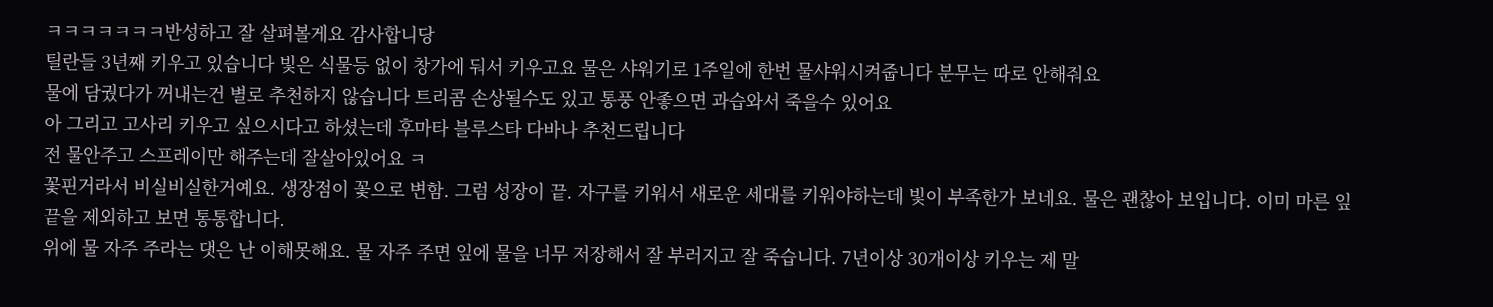ㅋㅋㅋㅋㅋㅋㅋ반성하고 잘 살펴볼게요 감사합니당
틸란들 3년째 키우고 있습니다 빛은 식물등 없이 창가에 둬서 키우고요 물은 샤워기로 1주일에 한번 물샤워시켜줍니다 분무는 따로 안해줘요
물에 담궜다가 꺼내는건 별로 추천하지 않습니다 트리콤 손상될수도 있고 통풍 안좋으면 과습와서 죽을수 있어요
아 그리고 고사리 키우고 싶으시다고 하셨는데 후마타 블루스타 다바나 추천드립니다
전 물안주고 스프레이만 해주는데 잘살아있어요 ㅋ
꽃핀거라서 비실비실한거예요. 생장점이 꽃으로 변함. 그럼 성장이 끝. 자구를 키워서 새로운 세대를 키워야하는데 빛이 부족한가 보네요. 물은 괜찮아 보입니다. 이미 마른 잎끝을 제외하고 보면 통통합니다.
위에 물 자주 주라는 댓은 난 이해못해요. 물 자주 주면 잎에 물을 너무 저장해서 잘 부러지고 잘 죽습니다. 7년이상 30개이상 키우는 제 말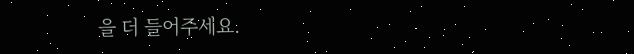을 더 들어주세요.